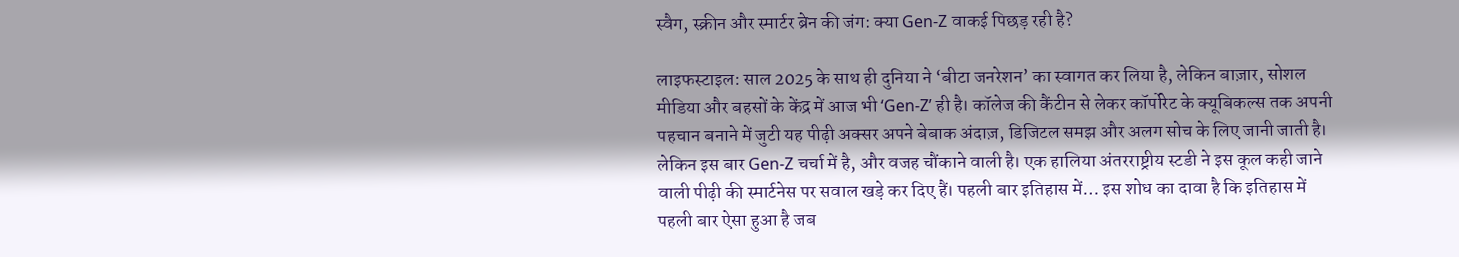स्वैग, स्क्रीन और स्मार्टर ब्रेन की जंग: क्या Gen-Z वाकई पिछड़ रही है?

लाइफस्टाइल: साल 2025 के साथ ही दुनिया ने ‘बीटा जनरेशन’ का स्वागत कर लिया है, लेकिन बाज़ार, सोशल मीडिया और बहसों के केंद्र में आज भी ‘Gen-Z’ ही है। कॉलेज की कैंटीन से लेकर कॉर्पोरेट के क्यूबिकल्स तक अपनी पहचान बनाने में जुटी यह पीढ़ी अक्सर अपने बेबाक अंदाज़, डिजिटल समझ और अलग सोच के लिए जानी जाती है। लेकिन इस बार Gen-Z चर्चा में है, और वजह चौंकाने वाली है। एक हालिया अंतरराष्ट्रीय स्टडी ने इस कूल कही जाने वाली पीढ़ी की स्मार्टनेस पर सवाल खड़े कर दिए हैं। पहली बार इतिहास में… इस शोध का दावा है कि इतिहास में पहली बार ऐसा हुआ है जब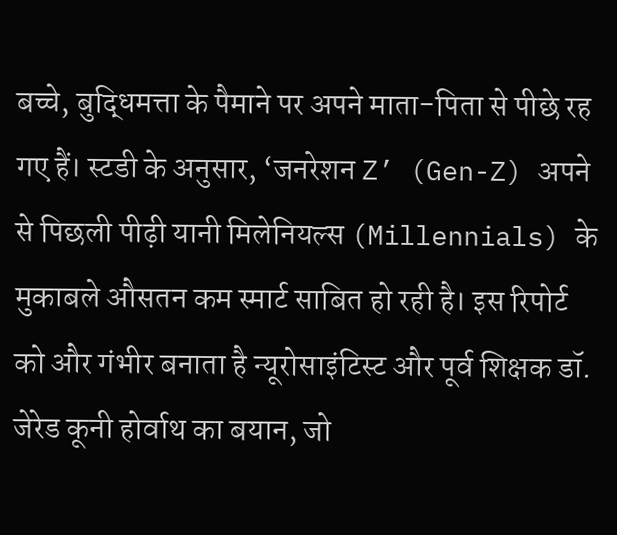बच्चे, बुद्धिमत्ता के पैमाने पर अपने माता-पिता से पीछे रह गए हैं। स्टडी के अनुसार, ‘जनरेशन Z’ (Gen-Z) अपने से पिछली पीढ़ी यानी मिलेनियल्स (Millennials) के मुकाबले औसतन कम स्मार्ट साबित हो रही है। इस रिपोर्ट को और गंभीर बनाता है न्यूरोसाइंटिस्ट और पूर्व शिक्षक डॉ. जेरेड कूनी होर्वाथ का बयान, जो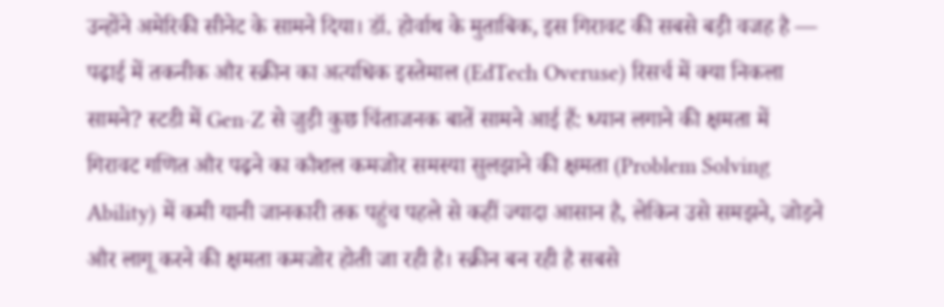उन्होंने अमेरिकी सीनेट के सामने दिया। डॉ. होर्वाथ के मुताबिक, इस गिरावट की सबसे बड़ी वजह है — पढ़ाई में तकनीक और स्क्रीन का अत्यधिक इस्तेमाल (EdTech Overuse) रिसर्च में क्या निकला सामने? स्टडी में Gen-Z से जुड़ी कुछ चिंताजनक बातें सामने आई हैं: ध्यान लगाने की क्षमता में गिरावट गणित और पढ़ने का कौशल कमजोर समस्या सुलझाने की क्षमता (Problem Solving Ability) में कमी यानी जानकारी तक पहुंच पहले से कहीं ज्यादा आसान है, लेकिन उसे समझने, जोड़ने और लागू करने की क्षमता कमजोर होती जा रही है। स्क्रीन बन रही है सबसे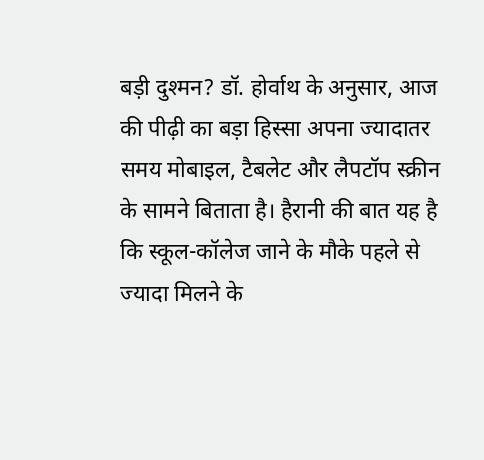बड़ी दुश्मन? डॉ. होर्वाथ के अनुसार, आज की पीढ़ी का बड़ा हिस्सा अपना ज्यादातर समय मोबाइल, टैबलेट और लैपटॉप स्क्रीन के सामने बिताता है। हैरानी की बात यह है कि स्कूल-कॉलेज जाने के मौके पहले से ज्यादा मिलने के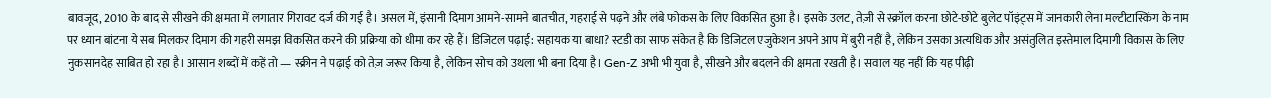बावजूद, 2010 के बाद से सीखने की क्षमता में लगातार गिरावट दर्ज की गई है। असल में, इंसानी दिमाग आमने-सामने बातचीत, गहराई से पढ़ने और लंबे फोकस के लिए विकसित हुआ है। इसके उलट, तेज़ी से स्क्रॉल करना छोटे-छोटे बुलेट पॉइंट्स में जानकारी लेना मल्टीटास्किंग के नाम पर ध्यान बांटना ये सब मिलकर दिमाग की गहरी समझ विकसित करने की प्रक्रिया को धीमा कर रहे हैं। डिजिटल पढ़ाई: सहायक या बाधा? स्टडी का साफ संकेत है कि डिजिटल एजुकेशन अपने आप में बुरी नहीं है, लेकिन उसका अत्यधिक और असंतुलित इस्तेमाल दिमागी विकास के लिए नुकसानदेह साबित हो रहा है। आसान शब्दों में कहें तो — स्क्रीन ने पढ़ाई को तेज़ जरूर किया है, लेकिन सोच को उथला भी बना दिया है। Gen-Z अभी भी युवा है, सीखने और बदलने की क्षमता रखती है। सवाल यह नहीं कि यह पीढ़ी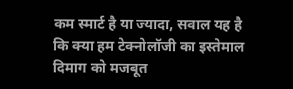कम स्मार्ट है या ज्यादा, सवाल यह है कि क्या हम टेक्नोलॉजी का इस्तेमाल दिमाग को मजबूत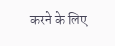करने के लिए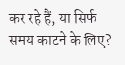कर रहे हैं, या सिर्फ समय काटने के लिए?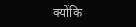क्योंकि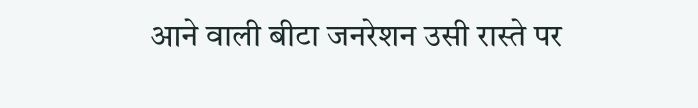आने वाली बीटा जनरेशन उसी रास्ते पर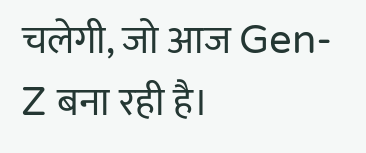चलेगी, जो आज Gen-Z बना रही है।